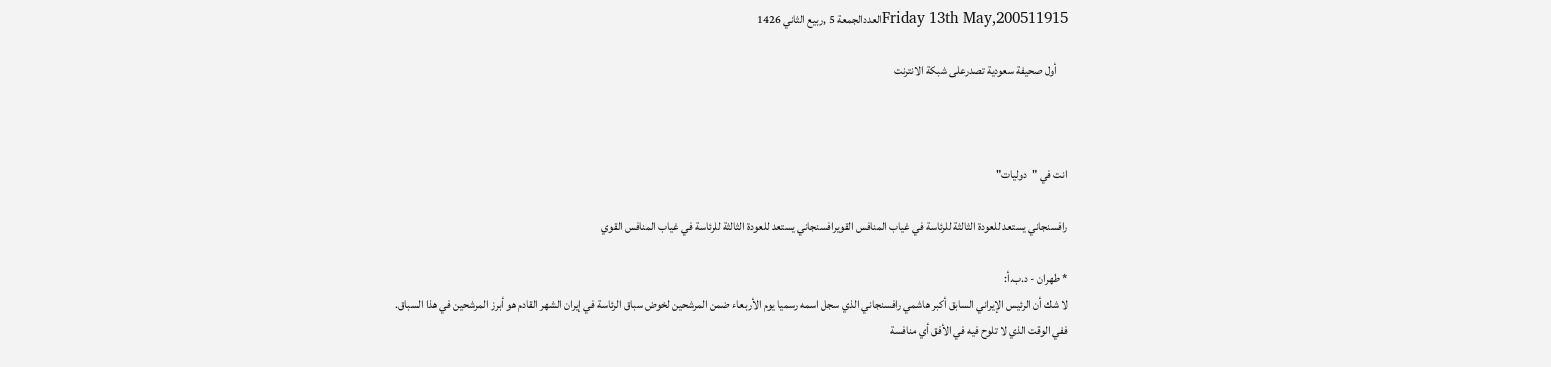Friday 13th May,200511915العددالجمعة 5 ,ربيع الثاني 1426

     أول صحيفة سعودية تصدرعلى شبكة الانترنت



انت في "دوليات"

رافسنجاني يستعد للعودة الثالثة للرئاسة في غياب المنافس القويرافسنجاني يستعد للعودة الثالثة للرئاسة في غياب المنافس القوي

* طهران - د.ب.أ:
لا شك أن الرئيس الإيراني السابق أكبر هاشمي رافسنجاني الذي سجل اسمه رسميا يوم الأربعاء ضمن المرشحين لخوض سباق الرئاسة في إيران الشهر القادم هو أبرز المرشحين في هذا السباق.
ففي الوقت الذي لا تلوح فيه في الأفق أي منافسة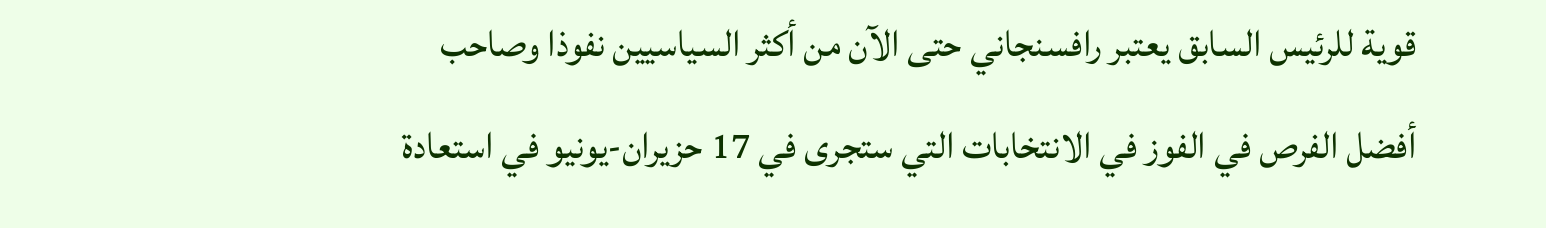قوية للرئيس السابق يعتبر رافسنجاني حتى الآن من أكثر السياسيين نفوذا وصاحب أفضل الفرص في الفوز في الانتخابات التي ستجرى في 17 حزيران-يونيو في استعادة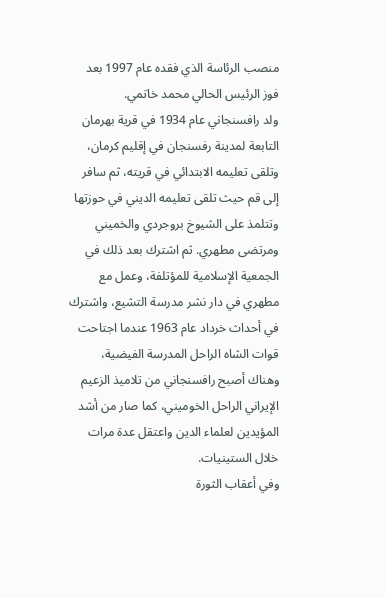منصب الرئاسة الذي فقده عام 1997 بعد فوز الرئيس الحالي محمد خاتمي.
ولد رافسنجاني عام 1934 في قرية بهرمان التابعة لمدينة رفسنجان في إقليم كرمان، وتلقى تعليمه الابتدائي في قريته، ثم سافر إلى قم حيث تلقى تعليمه الديني في حوزتها وتتلمذ على الشيوخ بروجردي والخميني ومرتضى مطهري. ثم اشترك بعد ذلك في الجمعية الإسلامية للمؤتلفة، وعمل مع مطهري في دار نشر مدرسة التشيع، واشترك في أحداث خرداد عام 1963 عندما اجتاحت قوات الشاه الراحل المدرسة الفيضية، وهناك أصبح رافسنجاني من تلاميذ الزعيم الإيراني الراحل الخوميني، كما صار من أشد المؤيدين لعلماء الدين واعتقل عدة مرات خلال الستينيات.
وفي أعقاب الثورة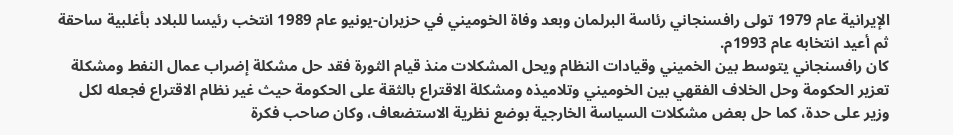الإيرانية عام 1979 تولى رافسنجاني رئاسة البرلمان وبعد وفاة الخوميني في حزيران-يونيو عام 1989 انتخب رئيسا للبلاد بأغلبية ساحقة ثم أعيد انتخابه عام 1993م.
كان رافسنجاني يتوسط بين الخميني وقيادات النظام ويحل المشكلات منذ قيام الثورة فقد حل مشكلة إضراب عمال النفط ومشكلة تعزير الحكومة وحل الخلاف الفقهي بين الخوميني وتلاميذه ومشكلة الاقتراع بالثقة على الحكومة حيث غير نظام الاقتراع فجعله لكل وزير على حدة، كما حل بعض مشكلات السياسة الخارجية بوضع نظرية الاستضعاف، وكان صاحب فكرة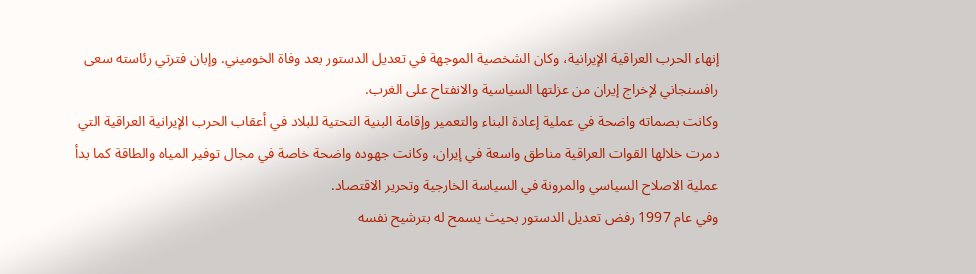إنهاء الحرب العراقية الإيرانية، وكان الشخصية الموجهة في تعديل الدستور بعد وفاة الخوميني. وإبان فترتي رئاسته سعى رافسنجاني لإخراج إيران من عزلتها السياسية والانفتاح على الغرب.
وكانت بصماته واضحة في عملية إعادة البناء والتعمير وإقامة البنية التحتية للبلاد في أعقاب الحرب الإيرانية العراقية التي دمرت خلالها القوات العراقية مناطق واسعة في إيران، وكانت جهوده واضحة خاصة في مجال توفير المياه والطاقة كما بدأ عملية الاصلاح السياسي والمرونة في السياسة الخارجية وتحرير الاقتصاد.
وفي عام 1997 رفض تعديل الدستور بحيث يسمح له بترشيح نفسه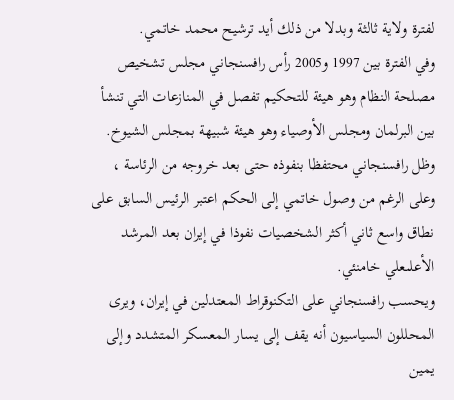لفترة ولاية ثالثة وبدلا من ذلك أيد ترشيح محمد خاتمي.
وفي الفترة بين 1997 و2005 رأس رافسنجاني مجلس تشخيص مصلحة النظام وهو هيئة للتحكيم تفصل في المنازعات التي تنشأ بين البرلمان ومجلس الأوصياء وهو هيئة شبيهة بمجلس الشيوخ.
وظل رافسنجاني محتفظا بنفوذه حتى بعد خروجه من الرئاسة ، وعلى الرغم من وصول خاتمي إلى الحكم اعتبر الرئيس السابق على نطاق واسع ثاني أكثر الشخصيات نفوذا في إيران بعد المرشد الأعلىعلي خامنئي.
ويحسب رافسنجاني على التكنوقراط المعتدلين في إيران، ويرى المحللون السياسيون أنه يقف إلى يسار المعسكر المتشدد وإلى يمين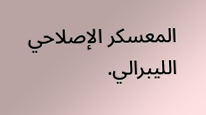المعسكر الإصلاحي الليبرالي.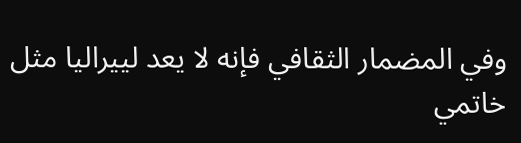وفي المضمار الثقافي فإنه لا يعد لييراليا مثل خاتمي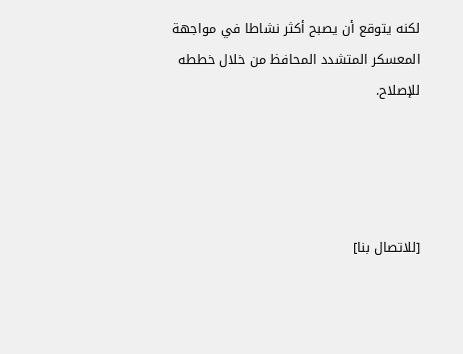لكنه يتوقع أن يصبح أكثر نشاطا في مواجهة المعسكر المتشدد المحافظ من خلال خططه للإصلاح.




[للاتصال بنا]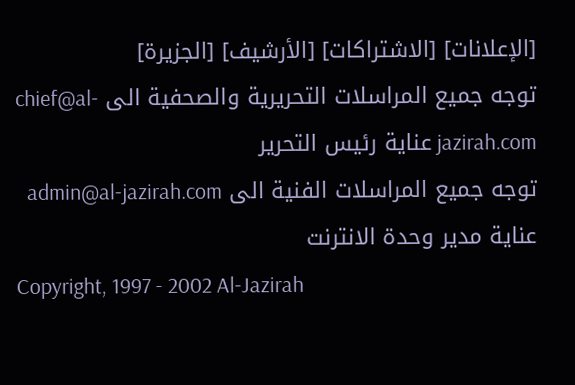[الإعلانات] [الاشتراكات] [الأرشيف] [الجزيرة]
توجه جميع المراسلات التحريرية والصحفية الى chief@al-jazirah.com عناية رئيس التحرير
توجه جميع المراسلات الفنية الى admin@al-jazirah.com عناية مدير وحدة الانترنت
Copyright, 1997 - 2002 Al-Jazirah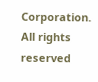Corporation. All rights reserved